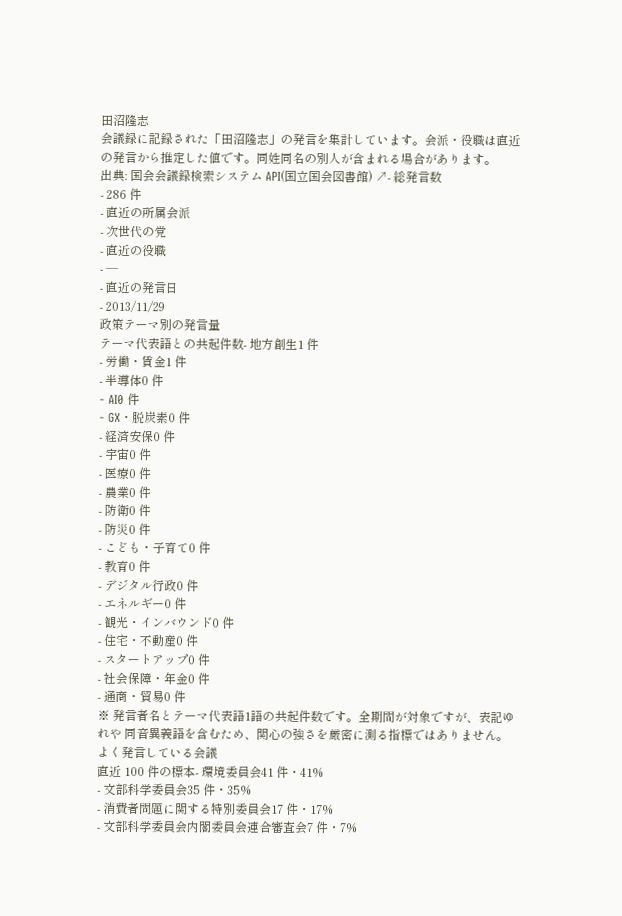田沼隆志
会議録に記録された「田沼隆志」の発言を集計しています。会派・役職は直近の発言から推定した値です。同姓同名の別人が含まれる場合があります。
出典: 国会会議録検索システム API(国立国会図書館) ↗- 総発言数
- 286 件
- 直近の所属会派
- 次世代の党
- 直近の役職
- —
- 直近の発言日
- 2013/11/29
政策テーマ別の発言量
テーマ代表語との共起件数- 地方創生1 件
- 労働・賃金1 件
- 半導体0 件
- AI0 件
- GX・脱炭素0 件
- 経済安保0 件
- 宇宙0 件
- 医療0 件
- 農業0 件
- 防衛0 件
- 防災0 件
- こども・子育て0 件
- 教育0 件
- デジタル行政0 件
- エネルギー0 件
- 観光・インバウンド0 件
- 住宅・不動産0 件
- スタートアップ0 件
- 社会保障・年金0 件
- 通商・貿易0 件
※ 発言者名とテーマ代表語1語の共起件数です。全期間が対象ですが、表記ゆれや 同音異義語を含むため、関心の強さを厳密に測る指標ではありません。
よく発言している会議
直近 100 件の標本- 環境委員会41 件・41%
- 文部科学委員会35 件・35%
- 消費者問題に関する特別委員会17 件・17%
- 文部科学委員会内閣委員会連合審査会7 件・7%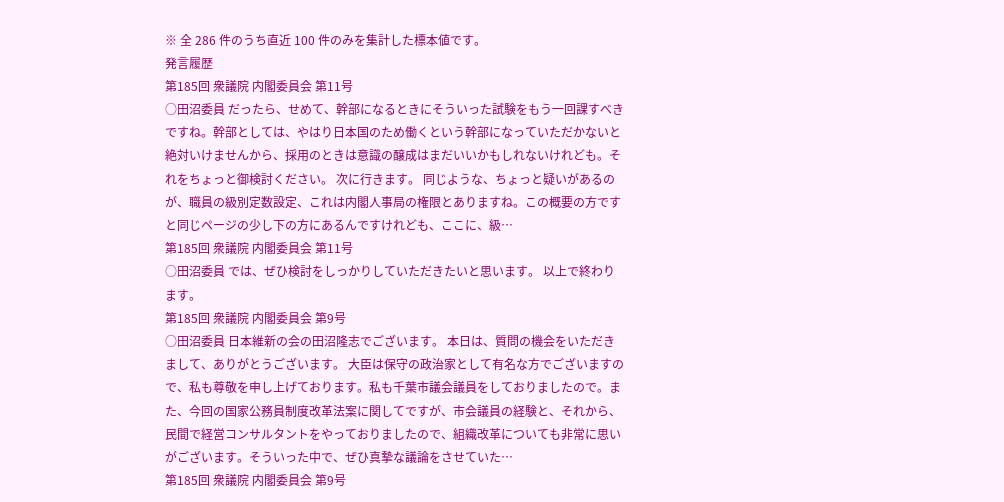※ 全 286 件のうち直近 100 件のみを集計した標本値です。
発言履歴
第185回 衆議院 内閣委員会 第11号
○田沼委員 だったら、せめて、幹部になるときにそういった試験をもう一回課すべきですね。幹部としては、やはり日本国のため働くという幹部になっていただかないと絶対いけませんから、採用のときは意識の醸成はまだいいかもしれないけれども。それをちょっと御検討ください。 次に行きます。 同じような、ちょっと疑いがあるのが、職員の級別定数設定、これは内閣人事局の権限とありますね。この概要の方ですと同じページの少し下の方にあるんですけれども、ここに、級…
第185回 衆議院 内閣委員会 第11号
○田沼委員 では、ぜひ検討をしっかりしていただきたいと思います。 以上で終わります。
第185回 衆議院 内閣委員会 第9号
○田沼委員 日本維新の会の田沼隆志でございます。 本日は、質問の機会をいただきまして、ありがとうございます。 大臣は保守の政治家として有名な方でございますので、私も尊敬を申し上げております。私も千葉市議会議員をしておりましたので。また、今回の国家公務員制度改革法案に関してですが、市会議員の経験と、それから、民間で経営コンサルタントをやっておりましたので、組織改革についても非常に思いがございます。そういった中で、ぜひ真摯な議論をさせていた…
第185回 衆議院 内閣委員会 第9号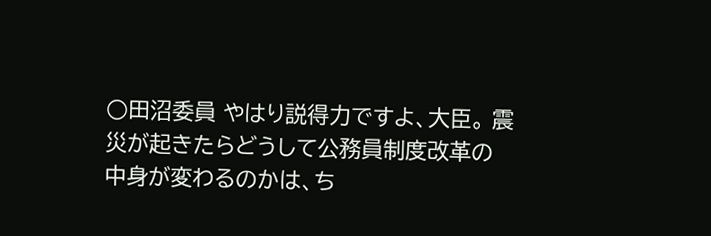○田沼委員 やはり説得力ですよ、大臣。 震災が起きたらどうして公務員制度改革の中身が変わるのかは、ち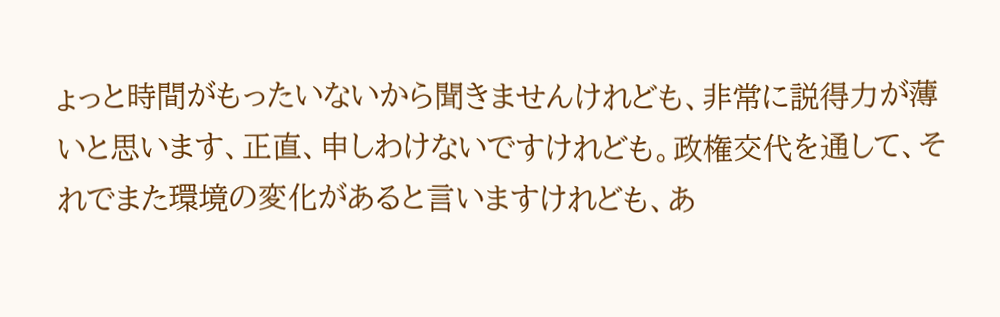ょっと時間がもったいないから聞きませんけれども、非常に説得力が薄いと思います、正直、申しわけないですけれども。政権交代を通して、それでまた環境の変化があると言いますけれども、あ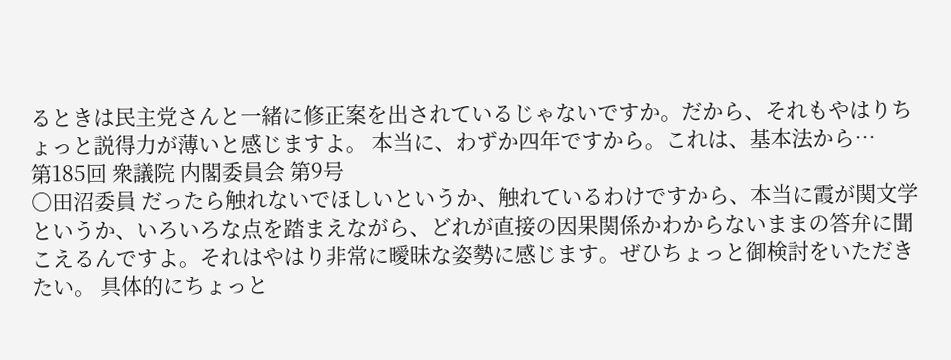るときは民主党さんと一緒に修正案を出されているじゃないですか。だから、それもやはりちょっと説得力が薄いと感じますよ。 本当に、わずか四年ですから。これは、基本法から…
第185回 衆議院 内閣委員会 第9号
○田沼委員 だったら触れないでほしいというか、触れているわけですから、本当に霞が関文学というか、いろいろな点を踏まえながら、どれが直接の因果関係かわからないままの答弁に聞こえるんですよ。それはやはり非常に曖昧な姿勢に感じます。ぜひちょっと御検討をいただきたい。 具体的にちょっと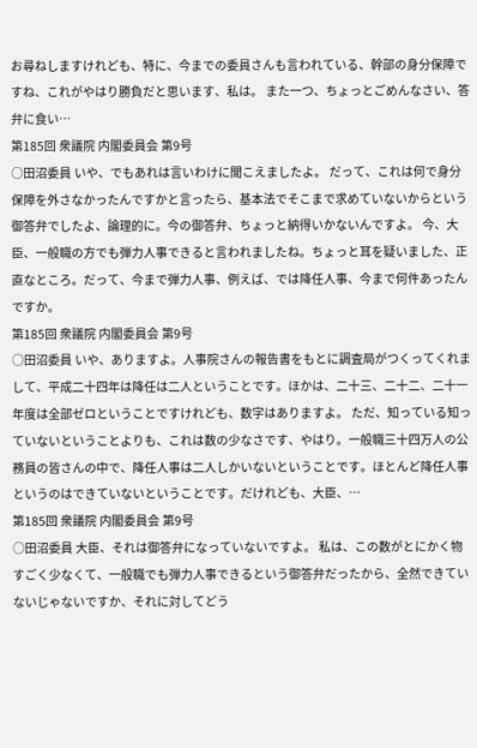お尋ねしますけれども、特に、今までの委員さんも言われている、幹部の身分保障ですね、これがやはり勝負だと思います、私は。 また一つ、ちょっとごめんなさい、答弁に食い…
第185回 衆議院 内閣委員会 第9号
○田沼委員 いや、でもあれは言いわけに聞こえましたよ。 だって、これは何で身分保障を外さなかったんですかと言ったら、基本法でそこまで求めていないからという御答弁でしたよ、論理的に。今の御答弁、ちょっと納得いかないんですよ。 今、大臣、一般職の方でも弾力人事できると言われましたね。ちょっと耳を疑いました、正直なところ。だって、今まで弾力人事、例えば、では降任人事、今まで何件あったんですか。
第185回 衆議院 内閣委員会 第9号
○田沼委員 いや、ありますよ。人事院さんの報告書をもとに調査局がつくってくれまして、平成二十四年は降任は二人ということです。ほかは、二十三、二十二、二十一年度は全部ゼロということですけれども、数字はありますよ。 ただ、知っている知っていないということよりも、これは数の少なさです、やはり。一般職三十四万人の公務員の皆さんの中で、降任人事は二人しかいないということです。ほとんど降任人事というのはできていないということです。だけれども、大臣、…
第185回 衆議院 内閣委員会 第9号
○田沼委員 大臣、それは御答弁になっていないですよ。 私は、この数がとにかく物すごく少なくて、一般職でも弾力人事できるという御答弁だったから、全然できていないじゃないですか、それに対してどう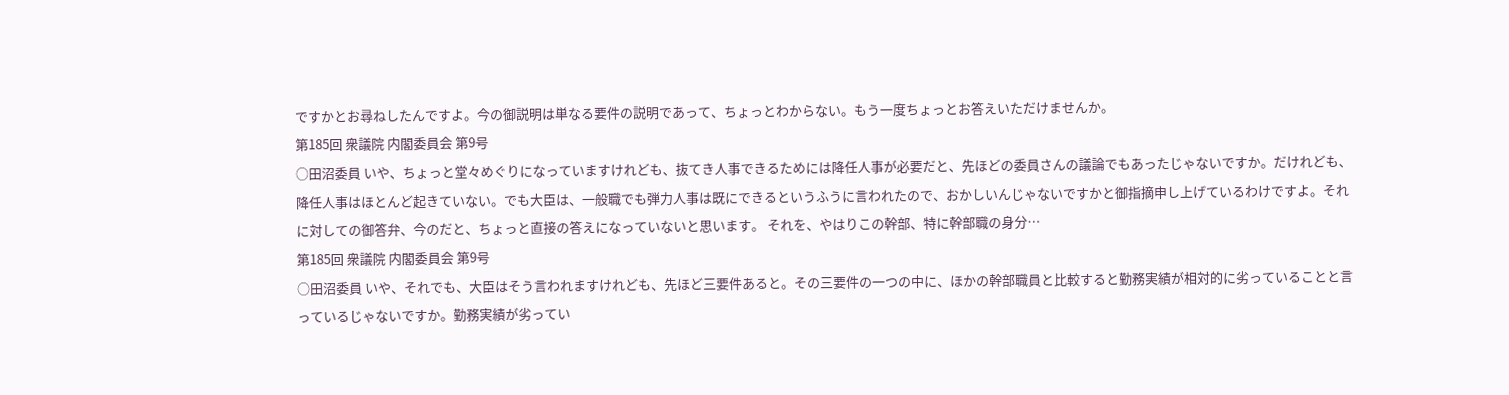ですかとお尋ねしたんですよ。今の御説明は単なる要件の説明であって、ちょっとわからない。もう一度ちょっとお答えいただけませんか。
第185回 衆議院 内閣委員会 第9号
○田沼委員 いや、ちょっと堂々めぐりになっていますけれども、抜てき人事できるためには降任人事が必要だと、先ほどの委員さんの議論でもあったじゃないですか。だけれども、降任人事はほとんど起きていない。でも大臣は、一般職でも弾力人事は既にできるというふうに言われたので、おかしいんじゃないですかと御指摘申し上げているわけですよ。それに対しての御答弁、今のだと、ちょっと直接の答えになっていないと思います。 それを、やはりこの幹部、特に幹部職の身分…
第185回 衆議院 内閣委員会 第9号
○田沼委員 いや、それでも、大臣はそう言われますけれども、先ほど三要件あると。その三要件の一つの中に、ほかの幹部職員と比較すると勤務実績が相対的に劣っていることと言っているじゃないですか。勤務実績が劣ってい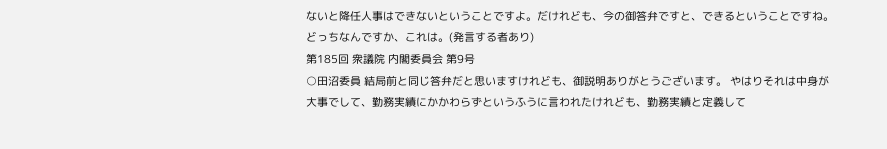ないと降任人事はできないということですよ。だけれども、今の御答弁ですと、できるということですね。どっちなんですか、これは。(発言する者あり)
第185回 衆議院 内閣委員会 第9号
○田沼委員 結局前と同じ答弁だと思いますけれども、御説明ありがとうございます。 やはりそれは中身が大事でして、勤務実績にかかわらずというふうに言われたけれども、勤務実績と定義して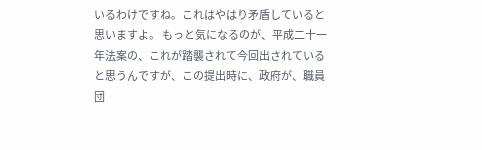いるわけですね。これはやはり矛盾していると思いますよ。 もっと気になるのが、平成二十一年法案の、これが踏襲されて今回出されていると思うんですが、この提出時に、政府が、職員団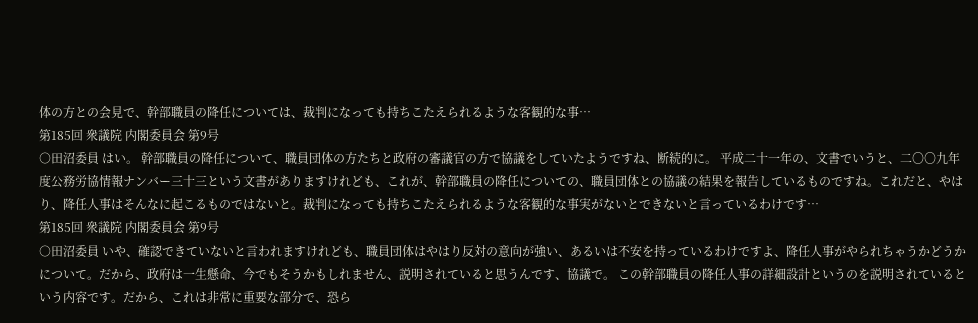体の方との会見で、幹部職員の降任については、裁判になっても持ちこたえられるような客観的な事…
第185回 衆議院 内閣委員会 第9号
○田沼委員 はい。 幹部職員の降任について、職員団体の方たちと政府の審議官の方で協議をしていたようですね、断続的に。 平成二十一年の、文書でいうと、二〇〇九年度公務労協情報ナンバー三十三という文書がありますけれども、これが、幹部職員の降任についての、職員団体との協議の結果を報告しているものですね。これだと、やはり、降任人事はそんなに起こるものではないと。裁判になっても持ちこたえられるような客観的な事実がないとできないと言っているわけです…
第185回 衆議院 内閣委員会 第9号
○田沼委員 いや、確認できていないと言われますけれども、職員団体はやはり反対の意向が強い、あるいは不安を持っているわけですよ、降任人事がやられちゃうかどうかについて。だから、政府は一生懸命、今でもそうかもしれません、説明されていると思うんです、協議で。 この幹部職員の降任人事の詳細設計というのを説明されているという内容です。だから、これは非常に重要な部分で、恐ら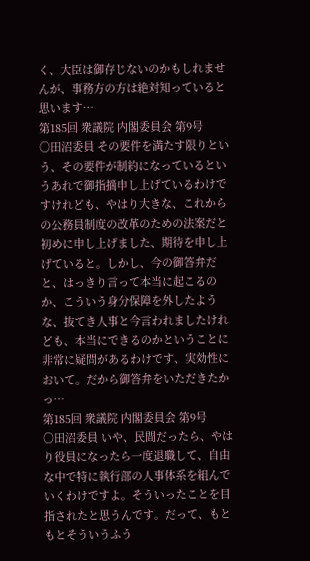く、大臣は御存じないのかもしれませんが、事務方の方は絶対知っていると思います…
第185回 衆議院 内閣委員会 第9号
○田沼委員 その要件を満たす限りという、その要件が制約になっているというあれで御指摘申し上げているわけですけれども、やはり大きな、これからの公務員制度の改革のための法案だと初めに申し上げました、期待を申し上げていると。しかし、今の御答弁だと、はっきり言って本当に起こるのか、こういう身分保障を外したような、抜てき人事と今言われましたけれども、本当にできるのかということに非常に疑問があるわけです、実効性において。だから御答弁をいただきたかっ…
第185回 衆議院 内閣委員会 第9号
○田沼委員 いや、民間だったら、やはり役員になったら一度退職して、自由な中で特に執行部の人事体系を組んでいくわけですよ。そういったことを目指されたと思うんです。だって、もともとそういうふう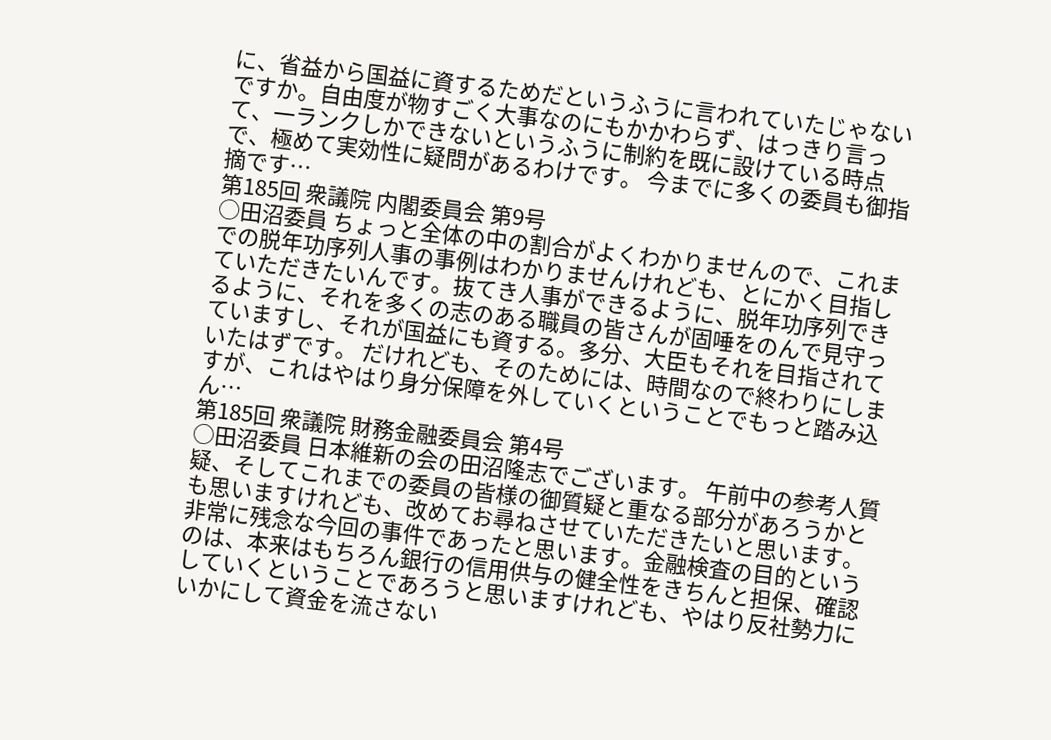に、省益から国益に資するためだというふうに言われていたじゃないですか。自由度が物すごく大事なのにもかかわらず、はっきり言って、一ランクしかできないというふうに制約を既に設けている時点で、極めて実効性に疑問があるわけです。 今までに多くの委員も御指摘です…
第185回 衆議院 内閣委員会 第9号
○田沼委員 ちょっと全体の中の割合がよくわかりませんので、これまでの脱年功序列人事の事例はわかりませんけれども、とにかく目指していただきたいんです。抜てき人事ができるように、脱年功序列できるように、それを多くの志のある職員の皆さんが固唾をのんで見守っていますし、それが国益にも資する。多分、大臣もそれを目指されていたはずです。 だけれども、そのためには、時間なので終わりにしますが、これはやはり身分保障を外していくということでもっと踏み込ん…
第185回 衆議院 財務金融委員会 第4号
○田沼委員 日本維新の会の田沼隆志でございます。 午前中の参考人質疑、そしてこれまでの委員の皆様の御質疑と重なる部分があろうかとも思いますけれども、改めてお尋ねさせていただきたいと思います。 非常に残念な今回の事件であったと思います。金融検査の目的というのは、本来はもちろん銀行の信用供与の健全性をきちんと担保、確認していくということであろうと思いますけれども、やはり反社勢力にいかにして資金を流さない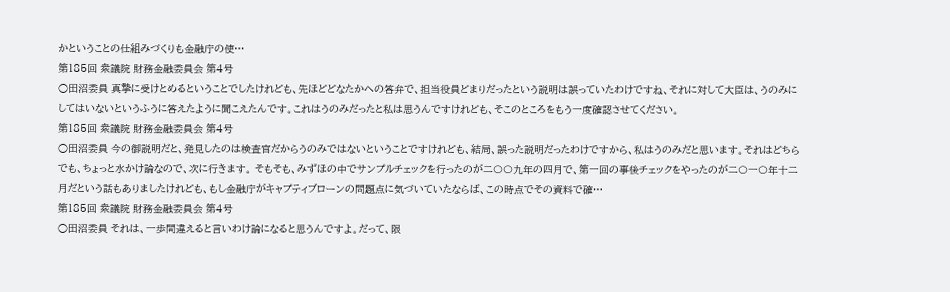かということの仕組みづくりも金融庁の使…
第185回 衆議院 財務金融委員会 第4号
○田沼委員 真摯に受けとめるということでしたけれども、先ほどどなたかへの答弁で、担当役員どまりだったという説明は誤っていたわけですね、それに対して大臣は、うのみにしてはいないというふうに答えたように聞こえたんです。これはうのみだったと私は思うんですけれども、そこのところをもう一度確認させてください。
第185回 衆議院 財務金融委員会 第4号
○田沼委員 今の御説明だと、発見したのは検査官だからうのみではないということですけれども、結局、誤った説明だったわけですから、私はうのみだと思います。それはどちらでも、ちょっと水かけ論なので、次に行きます。 そもそも、みずほの中でサンプルチェックを行ったのが二〇〇九年の四月で、第一回の事後チェックをやったのが二〇一〇年十二月だという話もありましたけれども、もし金融庁がキャプティブローンの問題点に気づいていたならば、この時点でその資料で確…
第185回 衆議院 財務金融委員会 第4号
○田沼委員 それは、一歩間違えると言いわけ論になると思うんですよ。だって、限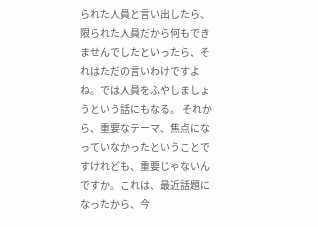られた人員と言い出したら、限られた人員だから何もできませんでしたといったら、それはただの言いわけですよね。では人員をふやしましょうという話にもなる。 それから、重要なテーマ、焦点になっていなかったということですけれども、重要じゃないんですか。これは、最近話題になったから、今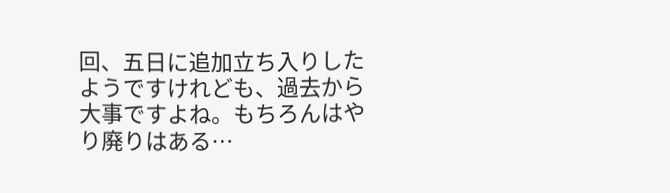回、五日に追加立ち入りしたようですけれども、過去から大事ですよね。もちろんはやり廃りはある…